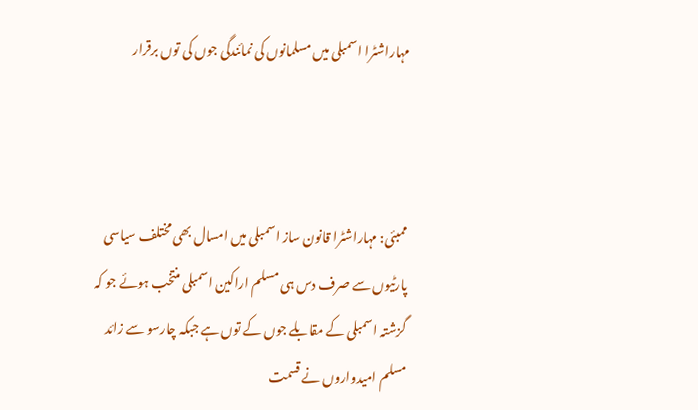مہاراشٹرا اسمبلی میں مسلمانوں کی نمائندگی جوں کی توں برقرار



ممبئی: مہاراشٹرا قانون ساز اسمبلی میں امسال بھی مختلف سیاسی پارٹیوں سے صرف دس ہی مسلم اراکین اسمبلی منتخب ہوئے جو کہ گزشتہ اسمبلی کے مقابلے جوں کے توں ہے جبکہ چارسو سے زائد مسلم امیدواروں نے قسمت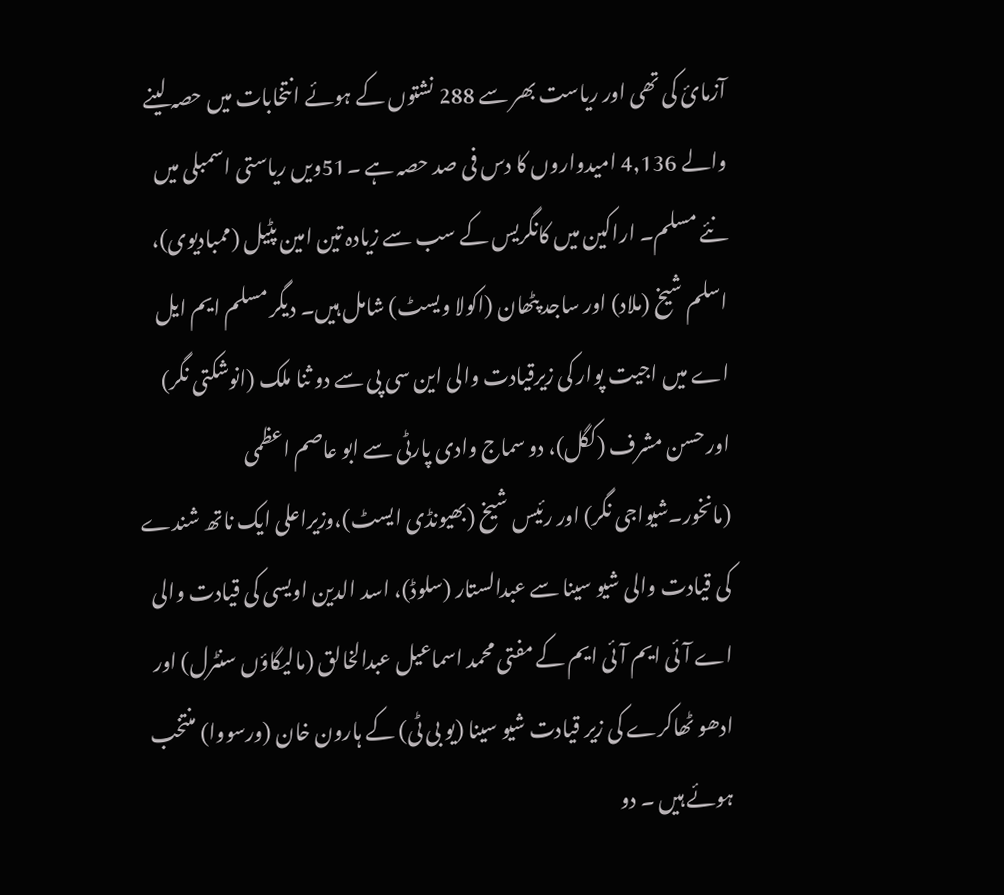آزمائ کی تھی اور ریاست بھر سے 288 نشتوں کے ہوئے انتخابات میں حصہ لینے والے 4,136 امیدواروں کا دس فی صد حصہ ہے ۔51ویں ریاستی اسمبلی میں نئے مسلم۔ اراکین میں کانگریس کے سب سے زیادہ تین امین پٹیل (ممبادیوی)، اسلم شیخ (ملاد) اور ساجد پٹھان (اکولا ویسٹ) شامل ہیں۔ دیگر مسلم ایم ایل اے میں اجیت پوار کی زیرقیادت والی این سی پی سے دو ثنا ملک (انوشکتی نگر) اور حسن مشرف (کگل)، دو سماج وادی پارٹی سے ابو عاصم اعظمی (مانخور۔شیواجی نگر) اور رئیس شیخ (بھیونڈی ایسٹ)،وزیراعلی ایک ناتھ شندے کی قیادت والی شیو سینا سے عبدالستار (سلوڈ)، اسد الدین اویسی کی قیادت والی اے آئی ایم آئی ایم کے مفتی محمد اسماعیل عبدالخالق (مالیگاؤں سنٹرل) اور ادھو ٹھاکرے کی زیر قیادت شیو سینا (یو بی ٹی) کے ہارون خان (ورسووا) منتخب ہوئے ہیں ۔ دو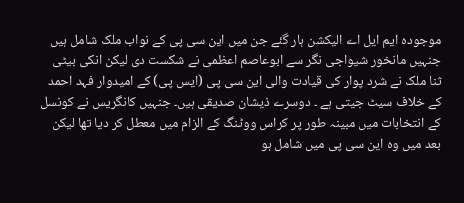موجودہ ایم ایل اے الیکشن ہار گئے جن میں این سی پی کے نواب ملک شامل ہیں جنہیں مانخور شیواجی نگر سے ابوعاصم اعظمی نے شکست دی لیکن انکی بیٹی ثنا ملک نے شرد پوار کی قیادت والی این سی پی (ایس پی) کے امیدوار فہد احمد کے خلاف سیٹ جیتی ہے ۔ دوسرے ذیشان صدیقی ہیں۔ جنہیں کانگریس نے کونسل کے انتخابات میں مبینہ طور پر کراس ووٹنگ کے الزام میں معطل کر دیا تھا لیکن بعد میں وہ این سی پی میں شامل ہو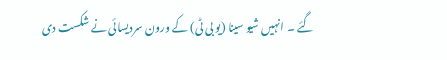گئے ۔ انہیں شیو سینا (یو بی ٹی) کے ورون سردیسائی نے شکست دی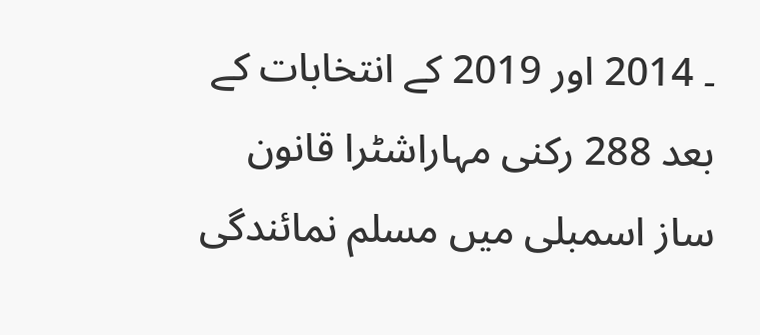۔ 2014 اور 2019 کے انتخابات کے بعد 288 رکنی مہاراشٹرا قانون ساز اسمبلی میں مسلم نمائندگی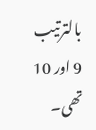بالترتیب 9 اور 10 تھی۔